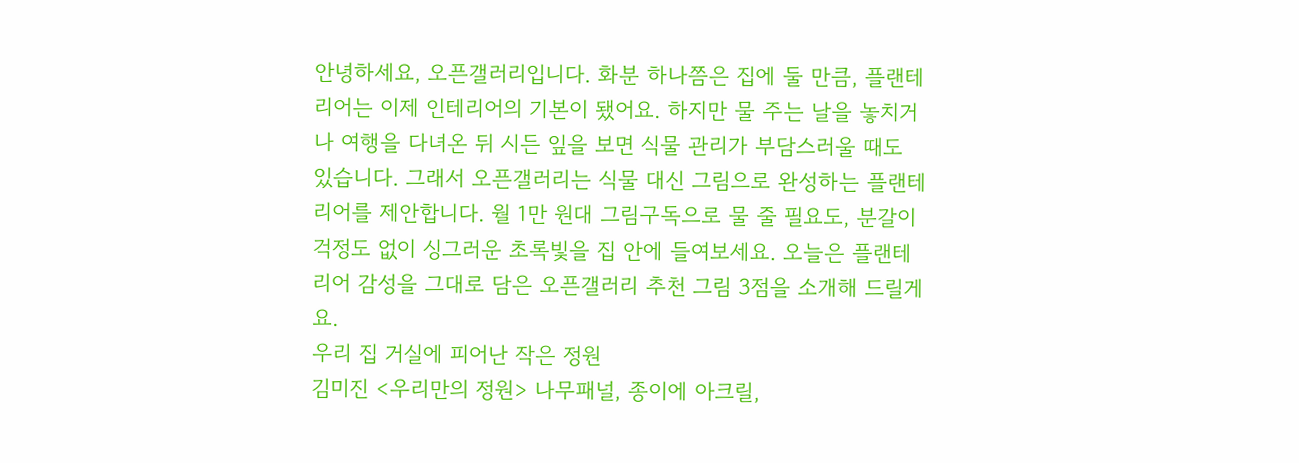안녕하세요, 오픈갤러리입니다. 화분 하나쯤은 집에 둘 만큼, 플랜테리어는 이제 인테리어의 기본이 됐어요. 하지만 물 주는 날을 놓치거나 여행을 다녀온 뒤 시든 잎을 보면 식물 관리가 부담스러울 때도 있습니다. 그래서 오픈갤러리는 식물 대신 그림으로 완성하는 플랜테리어를 제안합니다. 월 1만 원대 그림구독으로 물 줄 필요도, 분갈이 걱정도 없이 싱그러운 초록빛을 집 안에 들여보세요. 오늘은 플랜테리어 감성을 그대로 담은 오픈갤러리 추천 그림 3점을 소개해 드릴게요.
우리 집 거실에 피어난 작은 정원
김미진 <우리만의 정원> 나무패널, 종이에 아크릴,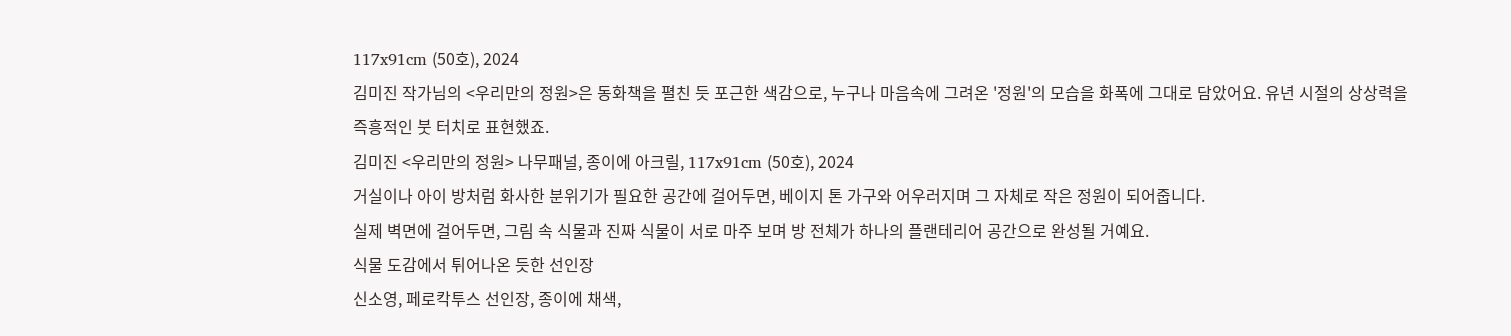117x91cm (50호), 2024
김미진 작가님의 <우리만의 정원>은 동화책을 펼친 듯 포근한 색감으로, 누구나 마음속에 그려온 '정원'의 모습을 화폭에 그대로 담았어요. 유년 시절의 상상력을 즉흥적인 붓 터치로 표현했죠.
김미진 <우리만의 정원> 나무패널, 종이에 아크릴, 117x91cm (50호), 2024
거실이나 아이 방처럼 화사한 분위기가 필요한 공간에 걸어두면, 베이지 톤 가구와 어우러지며 그 자체로 작은 정원이 되어줍니다.
실제 벽면에 걸어두면, 그림 속 식물과 진짜 식물이 서로 마주 보며 방 전체가 하나의 플랜테리어 공간으로 완성될 거예요.
식물 도감에서 튀어나온 듯한 선인장
신소영, 페로칵투스 선인장, 종이에 채색,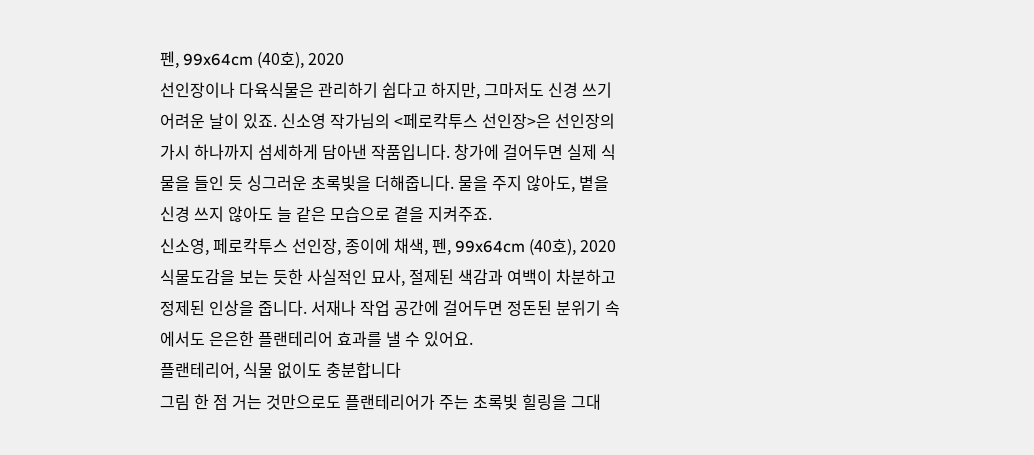펜, 99x64cm (40호), 2020
선인장이나 다육식물은 관리하기 쉽다고 하지만, 그마저도 신경 쓰기 어려운 날이 있죠. 신소영 작가님의 <페로칵투스 선인장>은 선인장의 가시 하나까지 섬세하게 담아낸 작품입니다. 창가에 걸어두면 실제 식물을 들인 듯 싱그러운 초록빛을 더해줍니다. 물을 주지 않아도, 볕을 신경 쓰지 않아도 늘 같은 모습으로 곁을 지켜주죠.
신소영, 페로칵투스 선인장, 종이에 채색, 펜, 99x64cm (40호), 2020
식물도감을 보는 듯한 사실적인 묘사, 절제된 색감과 여백이 차분하고 정제된 인상을 줍니다. 서재나 작업 공간에 걸어두면 정돈된 분위기 속에서도 은은한 플랜테리어 효과를 낼 수 있어요.
플랜테리어, 식물 없이도 충분합니다
그림 한 점 거는 것만으로도 플랜테리어가 주는 초록빛 힐링을 그대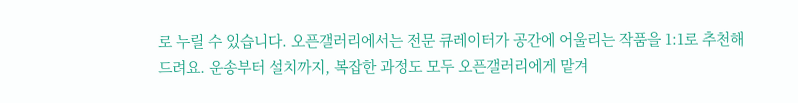로 누릴 수 있습니다. 오픈갤러리에서는 전문 큐레이터가 공간에 어울리는 작품을 1:1로 추천해 드려요. 운송부터 설치까지, 복잡한 과정도 모두 오픈갤러리에게 맡겨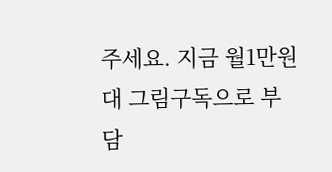주세요. 지금 월1만원대 그림구독으로 부담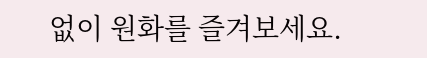없이 원화를 즐겨보세요.